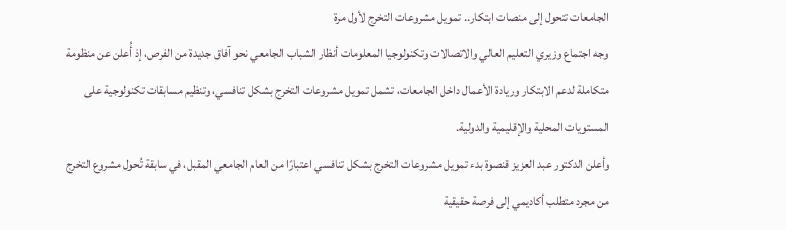الجامعات تتحول إلى منصات ابتكار.. تمويل مشروعات التخرج لأول مرة
وجه اجتماع وزيري التعليم العالي والاتصالات وتكنولوجيا المعلومات أنظار الشباب الجامعي نحو آفاق جديدة من الفرص، إذ أُعلن عن منظومة متكاملة لدعم الابتكار وريادة الأعمال داخل الجامعات، تشمل تمويل مشروعات التخرج بشكل تنافسي، وتنظيم مسابقات تكنولوجية على المستويات المحلية والإقليمية والدولية.
وأعلن الدكتور عبد العزيز قنصوة بدء تمويل مشروعات التخرج بشكل تنافسي اعتبارًا من العام الجامعي المقبل، في سابقة تُحول مشروع التخرج من مجرد متطلب أكاديمي إلى فرصة حقيقية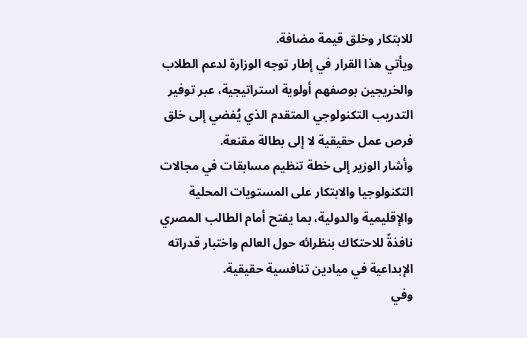للابتكار وخلق قيمة مضافة.
ويأتي هذا القرار في إطار توجه الوزارة لدعم الطلاب والخريجين بوصفهم أولوية استراتيجية، عبر توفير التدريب التكنولوجي المتقدم الذي يُفضي إلى خلق فرص عمل حقيقية لا إلى بطالة مقنعة.
وأشار الوزير إلى خطة تنظيم مسابقات في مجالات التكنولوجيا والابتكار على المستويات المحلية والإقليمية والدولية، بما يفتح أمام الطالب المصري نافذةً للاحتكاك بنظرائه حول العالم واختبار قدراته الإبداعية في ميادين تنافسية حقيقية.
وفي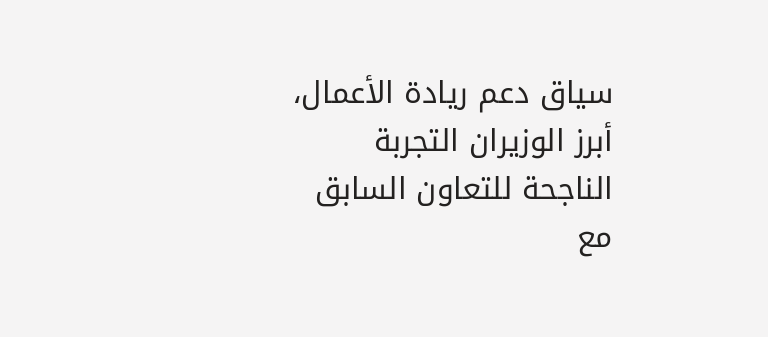سياق دعم ريادة الأعمال، أبرز الوزيران التجربة الناجحة للتعاون السابق مع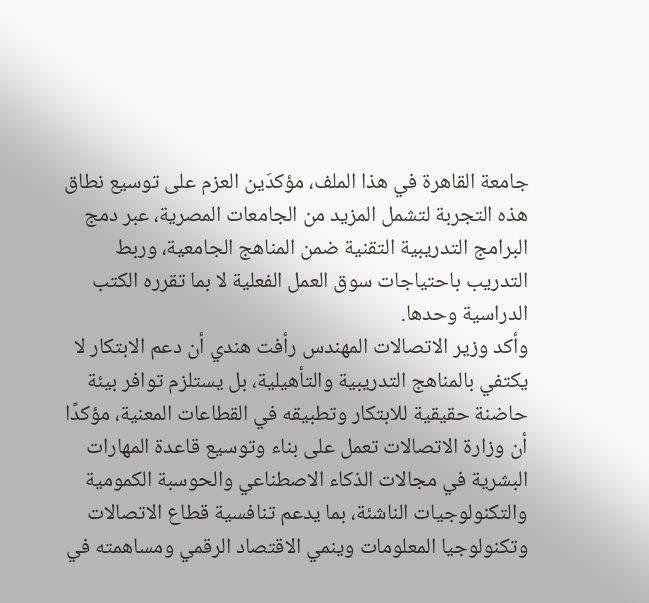جامعة القاهرة في هذا الملف، مؤكدَين العزم على توسيع نطاق هذه التجربة لتشمل المزيد من الجامعات المصرية، عبر دمج البرامج التدريبية التقنية ضمن المناهج الجامعية، وربط التدريب باحتياجات سوق العمل الفعلية لا بما تقرره الكتب الدراسية وحدها.
وأكد وزير الاتصالات المهندس رأفت هندي أن دعم الابتكار لا يكتفي بالمناهج التدريبية والتأهيلية، بل يستلزم توافر بيئة حاضنة حقيقية للابتكار وتطبيقه في القطاعات المعنية، مؤكدًا أن وزارة الاتصالات تعمل على بناء وتوسيع قاعدة المهارات البشرية في مجالات الذكاء الاصطناعي والحوسبة الكمومية والتكنولوجيات الناشئة، بما يدعم تنافسية قطاع الاتصالات وتكنولوجيا المعلومات وينمي الاقتصاد الرقمي ومساهمته في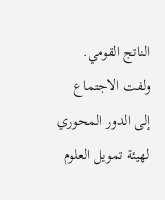الناتج القومي.
ولفت الاجتماع إلى الدور المحوري لهيئة تمويل العلوم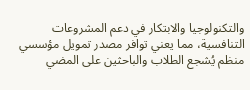والتكنولوجيا والابتكار في دعم المشروعات التنافسية، مما يعني توافر مصدر تمويل مؤسسي منظم يُشجع الطلاب والباحثين على المضي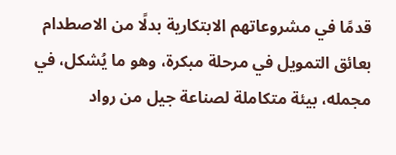قدمًا في مشروعاتهم الابتكارية بدلًا من الاصطدام بعائق التمويل في مرحلة مبكرة، وهو ما يُشكل، في مجمله، بيئة متكاملة لصناعة جيل من رواد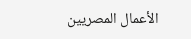الأعمال المصريين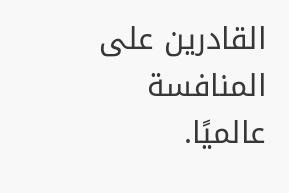القادرين على المنافسة عالميًا.